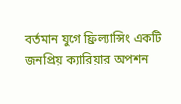বর্তমান যুগে ফ্রিল্যান্সিং একটি জনপ্রিয় ক্যারিয়ার অপশন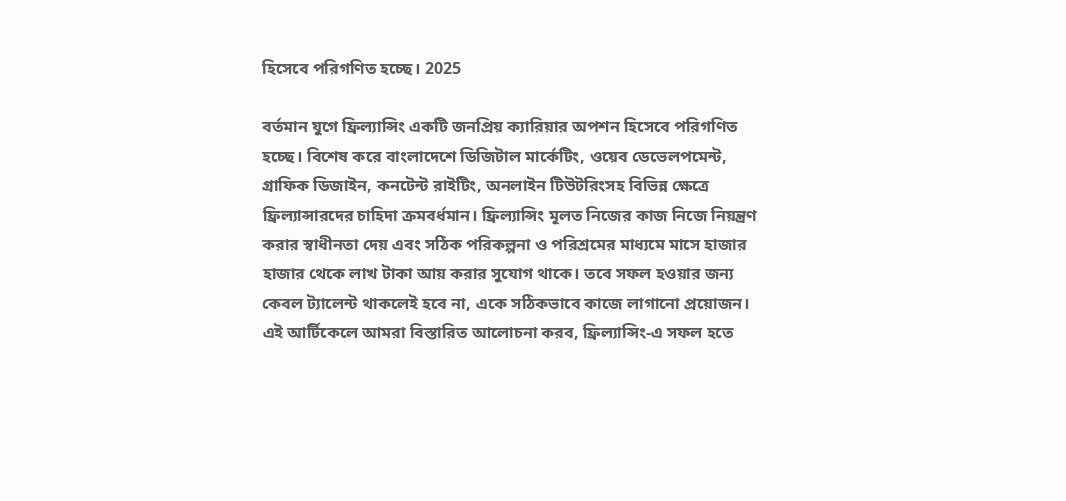হিসেবে পরিগণিত হচ্ছে। 2025

বর্তমান যুগে ফ্রিল্যান্সিং একটি জনপ্রিয় ক্যারিয়ার অপশন হিসেবে পরিগণিত হচ্ছে। বিশেষ করে বাংলাদেশে ডিজিটাল মার্কেটিং, ওয়েব ডেভেলপমেন্ট, গ্রাফিক ডিজাইন, কনটেন্ট রাইটিং, অনলাইন টিউটরিংসহ বিভিন্ন ক্ষেত্রে ফ্রিল্যান্সারদের চাহিদা ক্রমবর্ধমান। ফ্রিল্যান্সিং মূলত নিজের কাজ নিজে নিয়ন্ত্রণ করার স্বাধীনতা দেয় এবং সঠিক পরিকল্পনা ও পরিশ্রমের মাধ্যমে মাসে হাজার হাজার থেকে লাখ টাকা আয় করার সুযোগ থাকে। তবে সফল হওয়ার জন্য কেবল ট্যালেন্ট থাকলেই হবে না, একে সঠিকভাবে কাজে লাগানো প্রয়োজন। এই আর্টিকেলে আমরা বিস্তারিত আলোচনা করব, ফ্রিল্যান্সিং-এ সফল হতে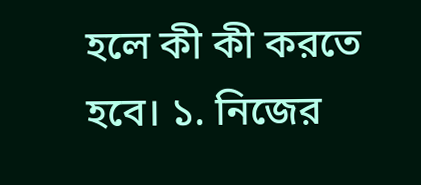হলে কী কী করতে হবে। ১. নিজের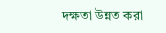দক্ষতা উন্নত করা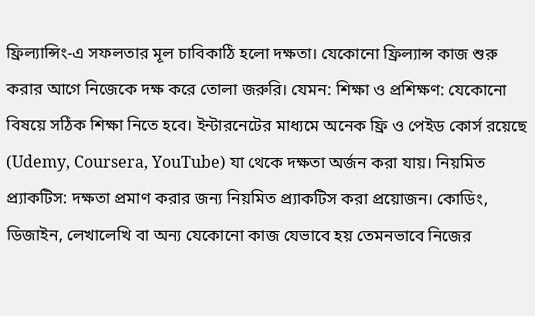ফ্রিল্যান্সিং-এ সফলতার মূল চাবিকাঠি হলো দক্ষতা। যেকোনো ফ্রিল্যান্স কাজ শুরু করার আগে নিজেকে দক্ষ করে তোলা জরুরি। যেমন: শিক্ষা ও প্রশিক্ষণ: যেকোনো বিষয়ে সঠিক শিক্ষা নিতে হবে। ইন্টারনেটের মাধ্যমে অনেক ফ্রি ও পেইড কোর্স রয়েছে (Udemy, Coursera, YouTube) যা থেকে দক্ষতা অর্জন করা যায়। নিয়মিত প্র্যাকটিস: দক্ষতা প্রমাণ করার জন্য নিয়মিত প্র্যাকটিস করা প্রয়োজন। কোডিং, ডিজাইন, লেখালেখি বা অন্য যেকোনো কাজ যেভাবে হয় তেমনভাবে নিজের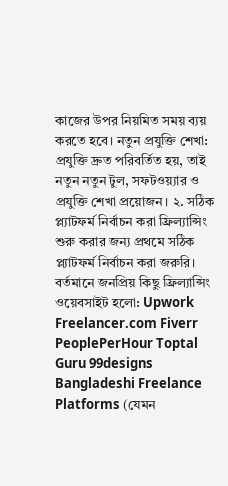কাজের উপর নিয়মিত সময় ব্যয় করতে হবে। নতুন প্রযুক্তি শেখা: প্রযুক্তি দ্রুত পরিবর্তিত হয়, তাই নতুন নতুন টুল, সফটওয়্যার ও প্রযুক্তি শেখা প্রয়োজন। ২. সঠিক প্ল্যাটফর্ম নির্বাচন করা ফ্রিল্যান্সিং শুরু করার জন্য প্রথমে সঠিক প্ল্যাটফর্ম নির্বাচন করা জরুরি। বর্তমানে জনপ্রিয় কিছু ফ্রিল্যান্সিং ওয়েবসাইট হলো: Upwork Freelancer.com Fiverr PeoplePerHour Toptal Guru 99designs Bangladeshi Freelance Platforms (যেমন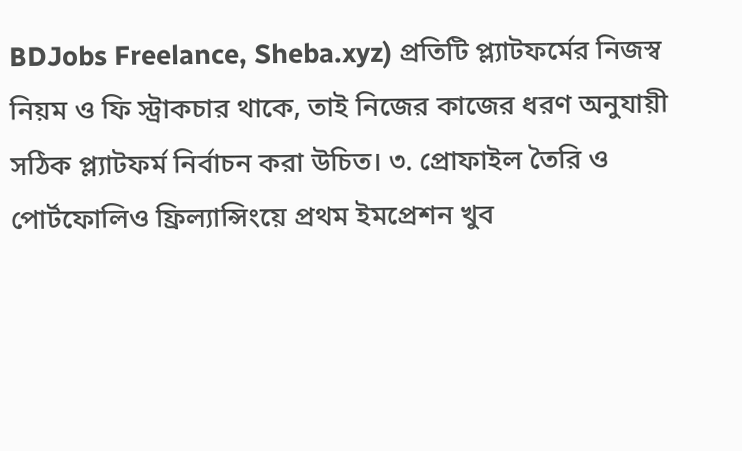BDJobs Freelance, Sheba.xyz) প্রতিটি প্ল্যাটফর্মের নিজস্ব নিয়ম ও ফি স্ট্রাকচার থাকে, তাই নিজের কাজের ধরণ অনুযায়ী সঠিক প্ল্যাটফর্ম নির্বাচন করা উচিত। ৩. প্রোফাইল তৈরি ও পোর্টফোলিও ফ্রিল্যান্সিংয়ে প্রথম ইমপ্রেশন খুব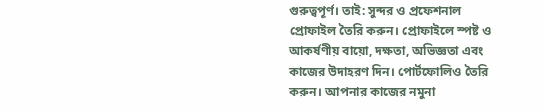গুরুত্বপূর্ণ। তাই: সুন্দর ও প্রফেশনাল প্রোফাইল তৈরি করুন। প্রোফাইলে স্পষ্ট ও আকর্ষণীয় বায়ো, দক্ষতা, অভিজ্ঞতা এবং কাজের উদাহরণ দিন। পোর্টফোলিও তৈরি করুন। আপনার কাজের নমুনা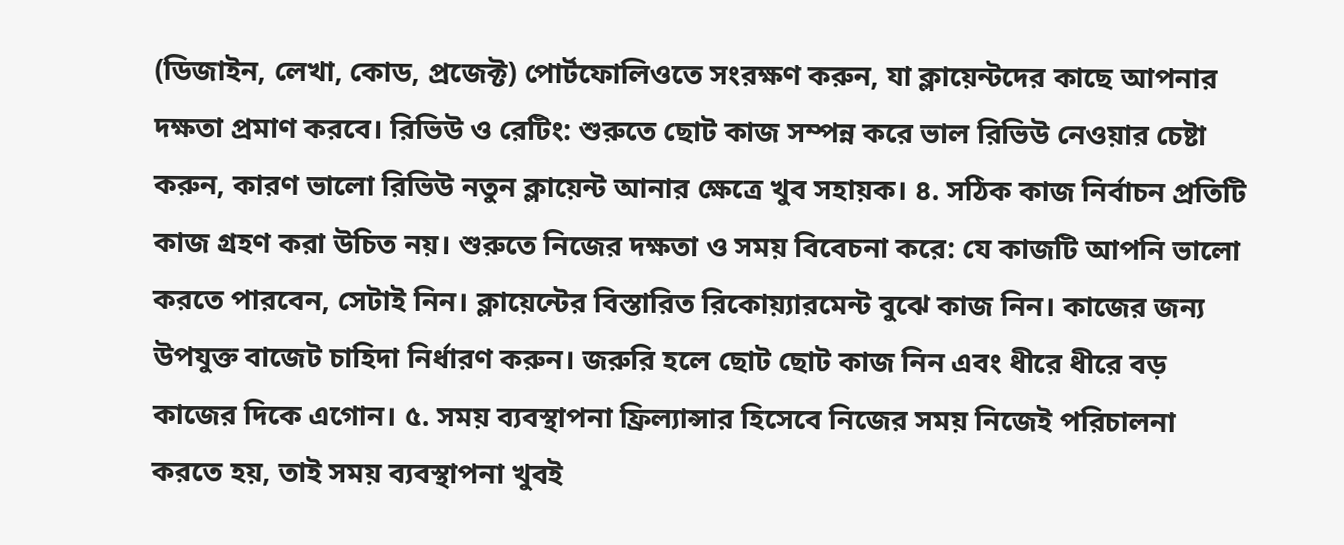(ডিজাইন, লেখা, কোড, প্রজেক্ট) পোর্টফোলিওতে সংরক্ষণ করুন, যা ক্লায়েন্টদের কাছে আপনার দক্ষতা প্রমাণ করবে। রিভিউ ও রেটিং: শুরুতে ছোট কাজ সম্পন্ন করে ভাল রিভিউ নেওয়ার চেষ্টা করুন, কারণ ভালো রিভিউ নতুন ক্লায়েন্ট আনার ক্ষেত্রে খুব সহায়ক। ৪. সঠিক কাজ নির্বাচন প্রতিটি কাজ গ্রহণ করা উচিত নয়। শুরুতে নিজের দক্ষতা ও সময় বিবেচনা করে: যে কাজটি আপনি ভালো করতে পারবেন, সেটাই নিন। ক্লায়েন্টের বিস্তারিত রিকোয়্যারমেন্ট বুঝে কাজ নিন। কাজের জন্য উপযুক্ত বাজেট চাহিদা নির্ধারণ করুন। জরুরি হলে ছোট ছোট কাজ নিন এবং ধীরে ধীরে বড় কাজের দিকে এগোন। ৫. সময় ব্যবস্থাপনা ফ্রিল্যান্সার হিসেবে নিজের সময় নিজেই পরিচালনা করতে হয়, তাই সময় ব্যবস্থাপনা খুবই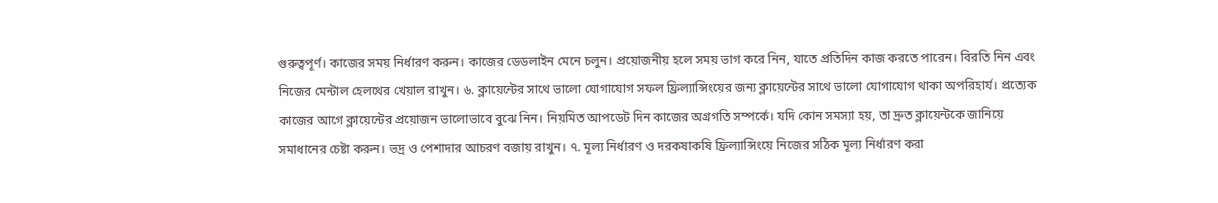গুরুত্বপূর্ণ। কাজের সময় নির্ধারণ করুন। কাজের ডেডলাইন মেনে চলুন। প্রয়োজনীয় হলে সময় ভাগ করে নিন, যাতে প্রতিদিন কাজ করতে পারেন। বিরতি নিন এবং নিজের মেন্টাল হেলথের খেয়াল রাখুন। ৬. ক্লায়েন্টের সাথে ভালো যোগাযোগ সফল ফ্রিল্যান্সিংয়ের জন্য ক্লায়েন্টের সাথে ভালো যোগাযোগ থাকা অপরিহার্য। প্রত্যেক কাজের আগে ক্লায়েন্টের প্রয়োজন ভালোভাবে বুঝে নিন। নিয়মিত আপডেট দিন কাজের অগ্রগতি সম্পর্কে। যদি কোন সমস্যা হয়, তা দ্রুত ক্লায়েন্টকে জানিয়ে সমাধানের চেষ্টা করুন। ভদ্র ও পেশাদার আচরণ বজায় রাখুন। ৭. মূল্য নির্ধারণ ও দরকষাকষি ফ্রিল্যান্সিংয়ে নিজের সঠিক মূল্য নির্ধারণ করা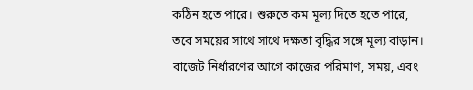কঠিন হতে পারে। শুরুতে কম মূল্য দিতে হতে পারে, তবে সময়ের সাথে সাথে দক্ষতা বৃদ্ধির সঙ্গে মূল্য বাড়ান। বাজেট নির্ধারণের আগে কাজের পরিমাণ, সময়, এবং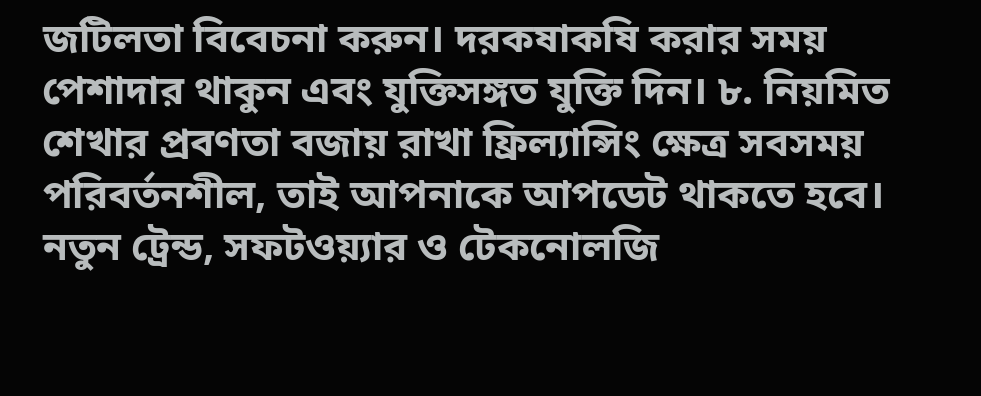জটিলতা বিবেচনা করুন। দরকষাকষি করার সময় পেশাদার থাকুন এবং যুক্তিসঙ্গত যুক্তি দিন। ৮. নিয়মিত শেখার প্রবণতা বজায় রাখা ফ্রিল্যান্সিং ক্ষেত্র সবসময় পরিবর্তনশীল, তাই আপনাকে আপডেট থাকতে হবে। নতুন ট্রেন্ড, সফটওয়্যার ও টেকনোলজি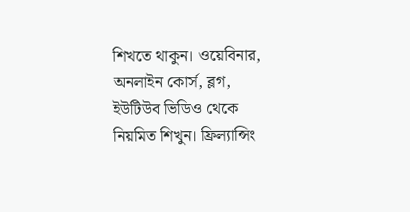শিখতে থাকুন। ওয়েবিনার, অনলাইন কোর্স, ব্লগ, ইউটিউব ভিডিও থেকে নিয়মিত শিখুন। ফ্রিল্যান্সিং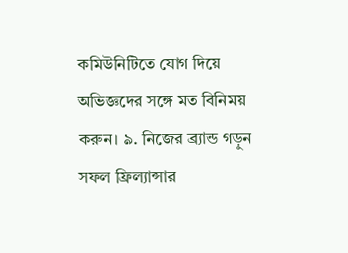কমিউনিটিতে যোগ দিয়ে অভিজ্ঞদের সঙ্গে মত বিনিময় করুন। ৯. নিজের ব্র্যান্ড গড়ুন সফল ফ্রিল্যান্সার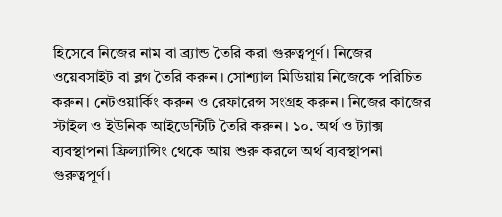হিসেবে নিজের নাম বা ব্র্যান্ড তৈরি করা গুরুত্বপূর্ণ। নিজের ওয়েবসাইট বা ব্লগ তৈরি করুন। সোশ্যাল মিডিয়ায় নিজেকে পরিচিত করুন। নেটওয়ার্কিং করুন ও রেফারেন্স সংগ্রহ করুন। নিজের কাজের স্টাইল ও ইউনিক আইডেন্টিটি তৈরি করুন। ১০. অর্থ ও ট্যাক্স ব্যবস্থাপনা ফ্রিল্যান্সিং থেকে আয় শুরু করলে অর্থ ব্যবস্থাপনা গুরুত্বপূর্ণ।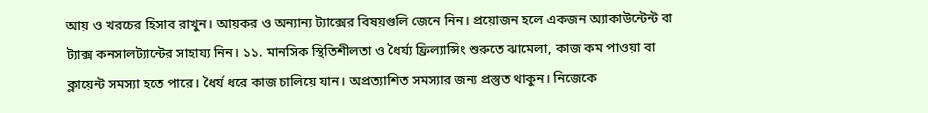আয় ও খরচের হিসাব রাখুন। আয়কর ও অন্যান্য ট্যাক্সের বিষয়গুলি জেনে নিন। প্রয়োজন হলে একজন অ্যাকাউন্টেন্ট বা ট্যাক্স কনসালট্যান্টের সাহায্য নিন। ১১. মানসিক স্থিতিশীলতা ও ধৈর্য্য ফ্রিল্যান্সিং শুরুতে ঝামেলা, কাজ কম পাওয়া বা ক্লায়েন্ট সমস্যা হতে পারে। ধৈর্য ধরে কাজ চালিয়ে যান। অপ্রত্যাশিত সমস্যার জন্য প্রস্তুত থাকুন। নিজেকে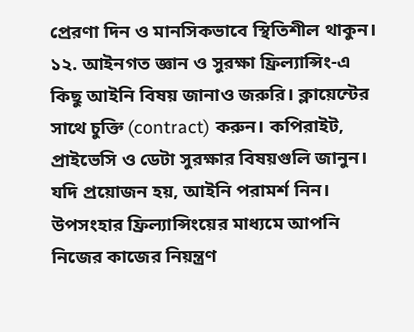প্রেরণা দিন ও মানসিকভাবে স্থিতিশীল থাকুন। ১২. আইনগত জ্ঞান ও সুরক্ষা ফ্রিল্যান্সিং-এ কিছু আইনি বিষয় জানাও জরুরি। ক্লায়েন্টের সাথে চুক্তি (contract) করুন। কপিরাইট, প্রাইভেসি ও ডেটা সুরক্ষার বিষয়গুলি জানুন। যদি প্রয়োজন হয়, আইনি পরামর্শ নিন। উপসংহার ফ্রিল্যান্সিংয়ের মাধ্যমে আপনি নিজের কাজের নিয়ন্ত্রণ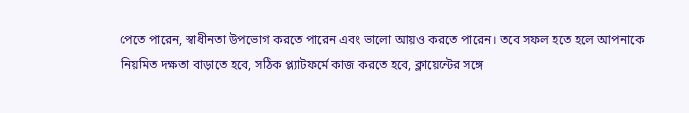পেতে পারেন, স্বাধীনতা উপভোগ করতে পারেন এবং ভালো আয়ও করতে পারেন। তবে সফল হতে হলে আপনাকে নিয়মিত দক্ষতা বাড়াতে হবে, সঠিক প্ল্যাটফর্মে কাজ করতে হবে, ক্লায়েন্টের সঙ্গে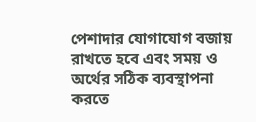পেশাদার যোগাযোগ বজায় রাখতে হবে এবং সময় ও অর্থের সঠিক ব্যবস্থাপনা করতে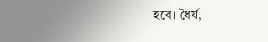হবে। ধৈর্য,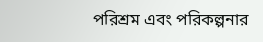পরিশ্রম এবং পরিকল্পনার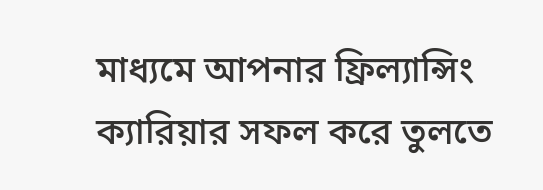মাধ্যমে আপনার ফ্রিল্যান্সিং ক্যারিয়ার সফল করে তুলতে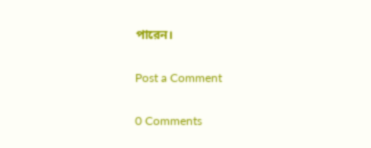পারেন।

Post a Comment

0 Comments